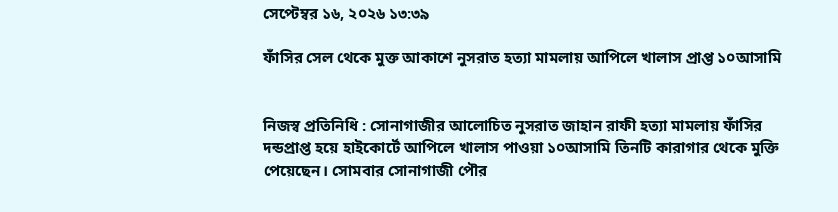সেপ্টেম্বর ১৬, ২০২৬ ১৩:৩৯

ফাঁসির সেল থেকে মুক্ত আকাশে নুসরাত হত্যা মামলায় আপিলে খালাস প্রাপ্ত ১০আসামি


নিজস্ব প্রতিনিধি : সোনাগাজীর আলোচিত নুসরাত জাহান রাফী হত্যা মামলায় ফাঁসির দন্ডপ্রাপ্ত হয়ে হাইকোর্টে আপিলে খালাস পাওয়া ১০আসামি তিনটি কারাগার থেকে মুক্তি পেয়েছেন। সোমবার সোনাগাজী পৌর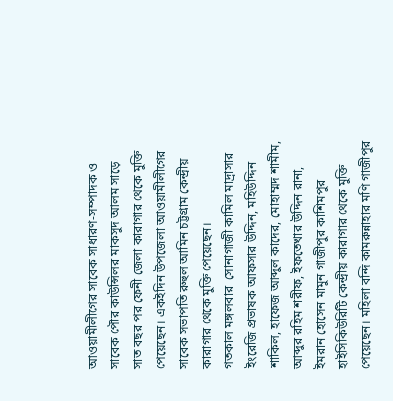আওয়ামীলীগের সাবেক সাধারণ-সম্পাদক ও সাবেক পৌর কাউন্সিলর মাকসুদ আলম সাড়ে সাত বছর পর ফেনী জেলা কারাগার থেকে মুক্তি পেয়েছেন। একইদিন উপজেলা আওয়ামীলীগের সাবেক সভাপতি রুহুল আমিন চট্টগ্রাম কেন্দ্রীয় কারাগার থেকে মুক্তি পেয়েছেন।
গতকাল মঙ্গলবার  সোনাগাজী কামিল মাদ্রাসার ইংরেজি প্রভাষক আফসার উদ্দিন, মহিউদ্দিন শাকিল, হাফেজ আব্দুল কাদের, মোহাম্মদ শামীম, আব্দুর রহিম শরীফ, ইফতেখার উদ্দিন রানা, ইমরান হোসেন মামুন গাজীপুর কাশিমপুর হাইসিকিউরিটি কেন্দ্রীয় কারাগার থেকে মুক্তি পেয়েছেন। মহিলা বন্দি কামরুন্নাহার মণি গাজীপুর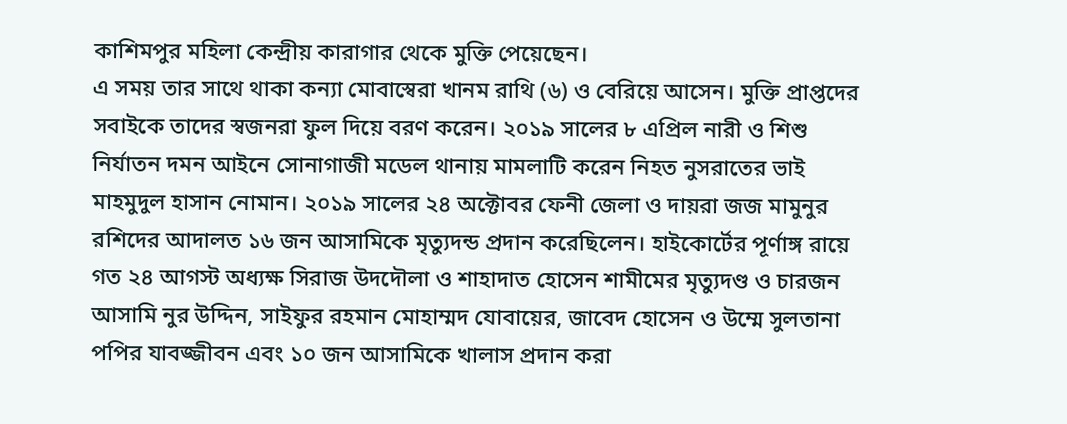কাশিমপুর মহিলা কেন্দ্রীয় কারাগার থেকে মুক্তি পেয়েছেন।
এ সময় তার সাথে থাকা কন্যা মোবাস্বেরা খানম রাথি (৬) ও বেরিয়ে আসেন। মুক্তি প্রাপ্তদের সবাইকে তাদের স্বজনরা ফুল দিয়ে বরণ করেন। ২০১৯ সালের ৮ এপ্রিল নারী ও শিশু নির্যাতন দমন আইনে সোনাগাজী মডেল থানায় মামলাটি করেন নিহত নুসরাতের ভাই মাহমুদুল হাসান নোমান। ২০১৯ সালের ২৪ অক্টোবর ফেনী জেলা ও দায়রা জজ মামুনুর রশিদের আদালত ১৬ জন আসামিকে মৃত্যুদন্ড প্রদান করেছিলেন। হাইকোর্টের পূর্ণাঙ্গ রায়ে গত ২৪ আগস্ট অধ্যক্ষ সিরাজ উদদৌলা ও শাহাদাত হোসেন শামীমের মৃত্যুদণ্ড ও চারজন আসামি নুর উদ্দিন, সাইফুর রহমান মোহাম্মদ যোবায়ের, জাবেদ হোসেন ও উম্মে সুলতানা পপির যাবজ্জীবন এবং ১০ জন আসামিকে খালাস প্রদান করা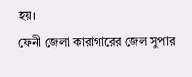হয়।
ফেনী জেলা কারাগারের জেল সুপার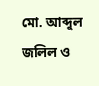মো. আব্দুল জলিল ও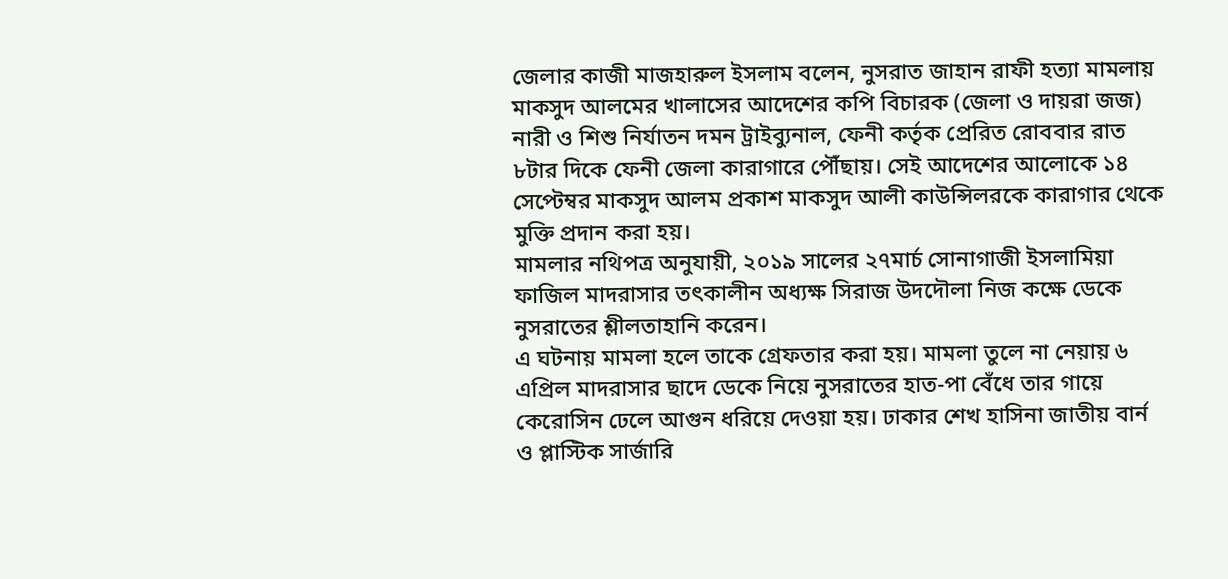জেলার কাজী মাজহারুল ইসলাম বলেন, নুসরাত জাহান রাফী হত্যা মামলায় মাকসুদ আলমের খালাসের আদেশের কপি বিচারক (জেলা ও দায়রা জজ) নারী ও শিশু নির্যাতন দমন ট্রাইব্যুনাল, ফেনী কর্তৃক প্রেরিত রোববার রাত ৮টার দিকে ফেনী জেলা কারাগারে পৌঁছায়। সেই আদেশের আলোকে ১৪ সেপ্টেম্বর মাকসুদ আলম প্রকাশ মাকসুদ আলী কাউন্সিলরকে কারাগার থেকে মুক্তি প্রদান করা হয়।
মামলার নথিপত্র অনুযায়ী, ২০১৯ সালের ২৭মার্চ সোনাগাজী ইসলামিয়া ফাজিল মাদরাসার তৎকালীন অধ্যক্ষ সিরাজ উদদৌলা নিজ কক্ষে ডেকে নুসরাতের শ্লীলতাহানি করেন।
এ ঘটনায় মামলা হলে তাকে গ্রেফতার করা হয়। মামলা তুলে না নেয়ায় ৬ এপ্রিল মাদরাসার ছাদে ডেকে নিয়ে নুসরাতের হাত-পা বেঁধে তার গায়ে কেরোসিন ঢেলে আগুন ধরিয়ে দেওয়া হয়। ঢাকার শেখ হাসিনা জাতীয় বার্ন ও প্লাস্টিক সার্জারি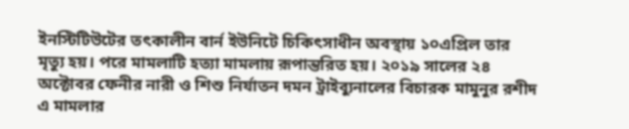ইনস্টিটিউটের তৎকালীন বার্ন ইউনিটে চিকিৎসাধীন অবস্থায় ১০এপ্রিল তার মৃত্যু হয়। পরে মামলাটি হত্যা মামলায় রূপান্তরিত হয়। ২০১৯ সালের ২৪ অক্টোবর ফেনীর নারী ও শিশু নির্যাতন দমন ট্রাইব্যুনালের বিচারক মামুনুর রশীদ এ মামলার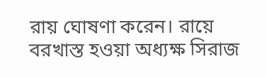রায় ঘোষণা করেন। রায়ে বরখাস্ত হওয়া অধ্যক্ষ সিরাজ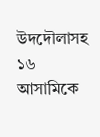উদদৌলাসহ ১৬ আসামিকে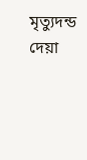মৃত্যুদন্ড দেয়া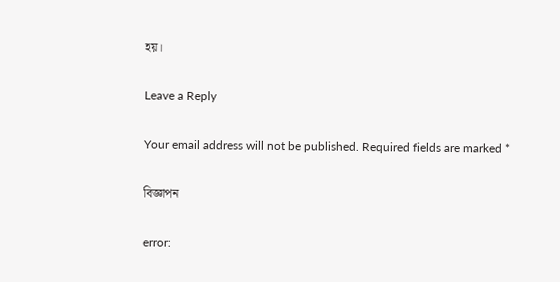হয়।

Leave a Reply

Your email address will not be published. Required fields are marked *

বিজ্ঞাপন

error: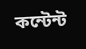কন্টেন্ট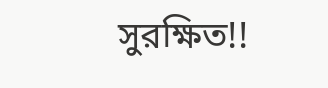সুরক্ষিত!!